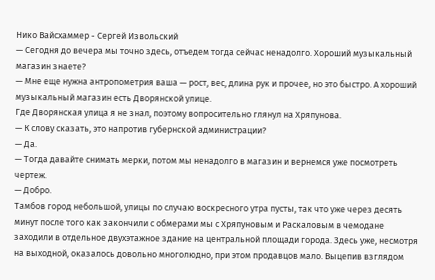Нико Вайсхаммер - Сергей Извольский
— Сегодня до вечера мы точно здесь, отъедем тогда сейчас ненадолго. Хороший музыкальный магазин знаете?
— Мне еще нужна антропометрия ваша — рост, вес, длина рук и прочее, но это быстро. А хороший музыкальный магазин есть Дворянской улице.
Где Дворянская улица я не знал, поэтому вопросительно глянул на Хряпунова.
— К слову сказать, это напротив губернской администрации?
— Да.
— Тогда давайте снимать мерки, потом мы ненадолго в магазин и вернемся уже посмотреть чертеж.
— Добро.
Тамбов город небольшой, улицы по случаю воскресного утра пусты, так что уже через десять минут после того как закончили с обмерами мы с Хряпуновым и Раскаловым в чемодане заходили в отдельное двухэтажное здание на центральной площади города. Здесь уже, несмотря на выходной, оказалось довольно многолюдно, при этом продавцов мало. Выцепив взглядом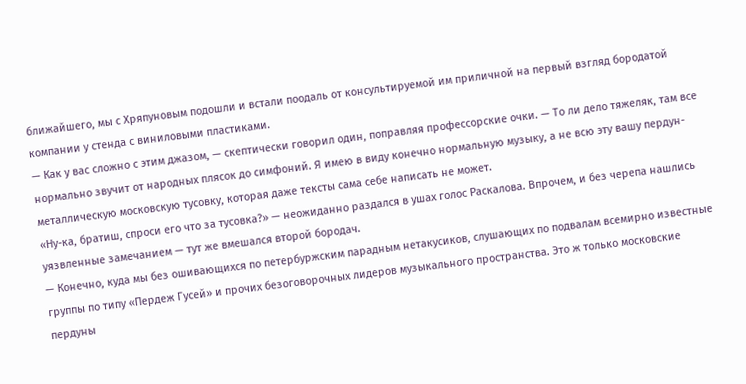ближайшего, мы с Хряпуновым подошли и встали поодаль от консультируемой им приличной на первый взгляд бородатой компании у стенда с виниловыми пластиками.
— Как у вас сложно с этим джазом, — скептически говорил один, поправляя профессорские очки. — То ли дело тяжеляк, там все нормально звучит от народных плясок до симфоний. Я имею в виду конечно нормальную музыку, а не всю эту вашу пердун-металлическую московскую тусовку, которая даже тексты сама себе написать не может.
«Ну-ка, братиш, спроси его что за тусовка?» — неожиданно раздался в ушах голос Раскалова. Впрочем, и без черепа нашлись уязвленные замечанием — тут же вмешался второй бородач.
— Конечно, куда мы без ошивающихся по петербуржским парадным нетакусиков, слушающих по подвалам всемирно известные группы по типу «Пердеж Гусей» и прочих безоговорочных лидеров музыкального пространства. Это ж только московские пердуны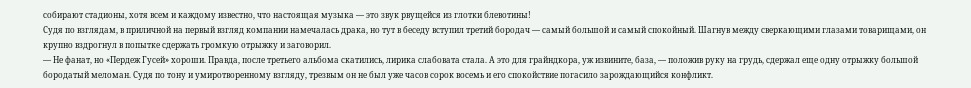собирают стадионы, хотя всем и каждому известно, что настоящая музыка — это звук рвущейся из глотки блевотины!
Судя по взглядам, в приличной на первый взгляд компании намечалась драка, но тут в беседу вступил третий бородач — самый большой и самый спокойный. Шагнув между сверкающими глазами товарищами, он крупно вздрогнул в попытке сдержать громкую отрыжку и заговорил.
— Не фанат, но «Пердеж Гусей» хороши. Правда, после третьего альбома скатились, лирика слабовата стала. А это для грайндкора, уж извините, база, — положив руку на грудь, сдержал еще одну отрыжку большой бородатый меломан. Судя по тону и умиротворенному взгляду, трезвым он не был уже часов сорок восемь и его спокойствие погасило зарождающийся конфликт.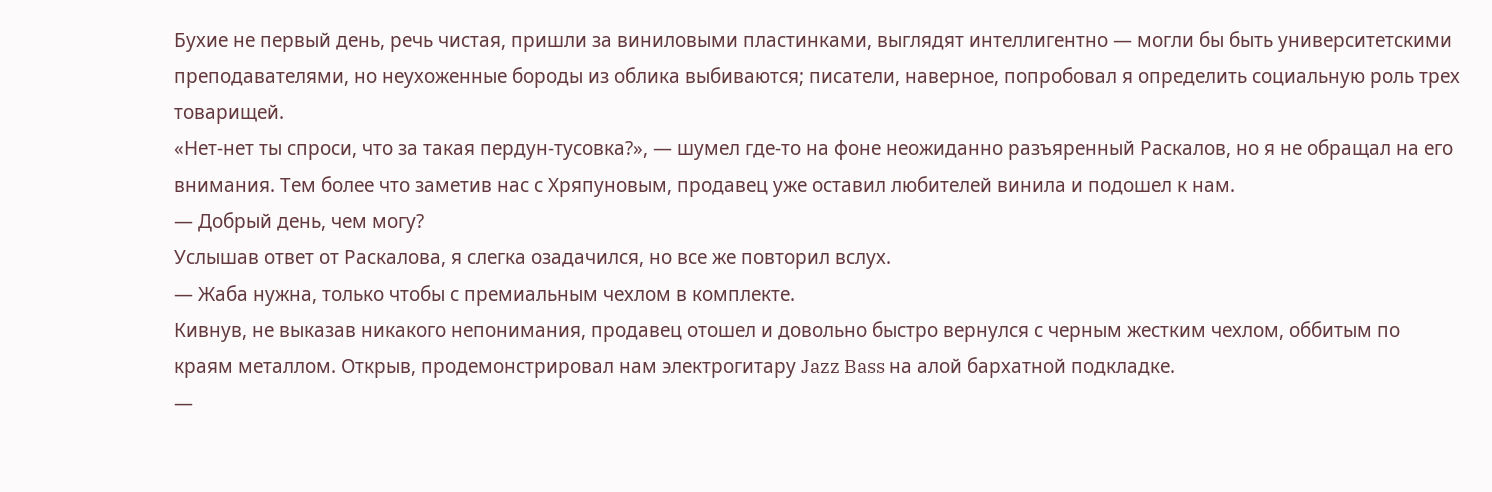Бухие не первый день, речь чистая, пришли за виниловыми пластинками, выглядят интеллигентно — могли бы быть университетскими преподавателями, но неухоженные бороды из облика выбиваются; писатели, наверное, попробовал я определить социальную роль трех товарищей.
«Нет-нет ты спроси, что за такая пердун-тусовка?», — шумел где-то на фоне неожиданно разъяренный Раскалов, но я не обращал на его внимания. Тем более что заметив нас с Хряпуновым, продавец уже оставил любителей винила и подошел к нам.
— Добрый день, чем могу?
Услышав ответ от Раскалова, я слегка озадачился, но все же повторил вслух.
— Жаба нужна, только чтобы с премиальным чехлом в комплекте.
Кивнув, не выказав никакого непонимания, продавец отошел и довольно быстро вернулся с черным жестким чехлом, оббитым по краям металлом. Открыв, продемонстрировал нам электрогитару Jazz Bass на алой бархатной подкладке.
—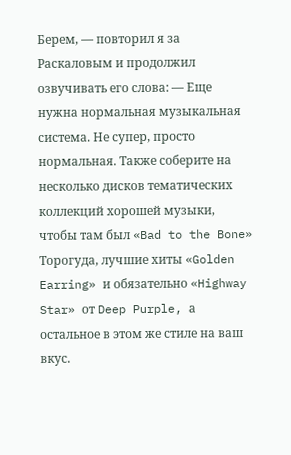Берем, — повторил я за Раскаловым и продолжил озвучивать его слова: — Еще нужна нормальная музыкальная система. Не супер, просто нормальная. Также соберите на несколько дисков тематических коллекций хорошей музыки, чтобы там был «Bad to the Bone» Торогуда, лучшие хиты «Golden Earring» и обязательно «Highway Star» от Deep Purple, а остальное в этом же стиле на ваш вкус.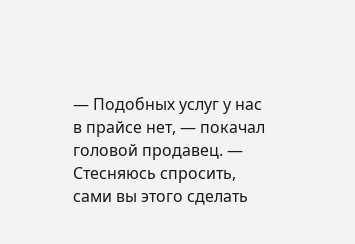— Подобных услуг у нас в прайсе нет, — покачал головой продавец. — Стесняюсь спросить, сами вы этого сделать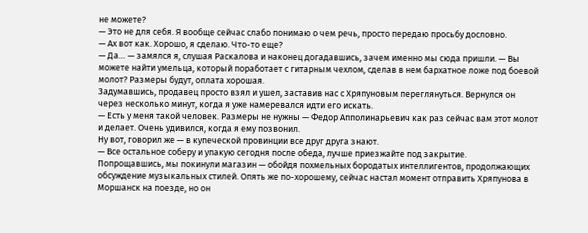не можете?
— Это не для себя. Я вообще сейчас слабо понимаю о чем речь, просто передаю просьбу дословно.
— Ах вот как. Хорошо, я сделаю. Что-то еще?
— Да… — замялся я, слушая Раскалова и наконец догадавшись, зачем именно мы сюда пришли. — Вы можете найти умельца, который поработает с гитарным чехлом, сделав в нем бархатное ложе под боевой молот? Размеры будут, оплата хорошая.
Задумавшись, продавец просто взял и ушел, заставив нас с Хряпуновым переглянуться. Вернулся он через несколько минут, когда я уже намеревался идти его искать.
— Есть у меня такой человек. Размеры не нужны — Федор Апполинарьевич как раз сейчас вам этот молот и делает. Очень удивился, когда я ему позвонил.
Ну вот, говорил же — в купеческой провинции все друг друга знают.
— Все остальное соберу и упакую сегодня после обеда, лучше приезжайте под закрытие.
Попрощавшись, мы покинули магазин — обойдя похмельных бородатых интеллигентов, продолжающих обсуждение музыкальных стилей. Опять же по-хорошему, сейчас настал момент отправить Хряпунова в Моршанск на поезде, но он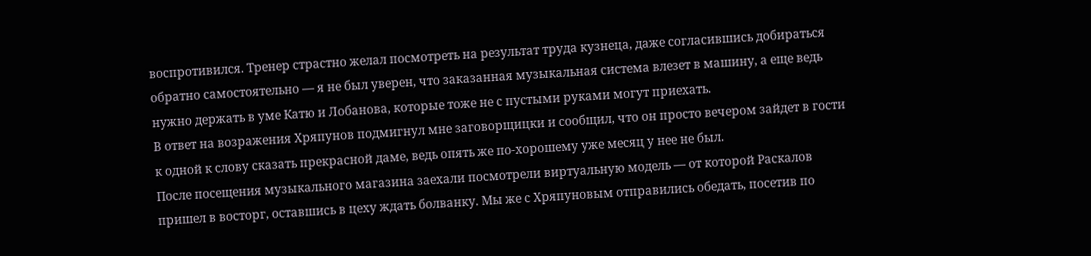воспротивился. Тренер страстно желал посмотреть на результат труда кузнеца, даже согласившись добираться обратно самостоятельно — я не был уверен, что заказанная музыкальная система влезет в машину, а еще ведь нужно держать в уме Катю и Лобанова, которые тоже не с пустыми руками могут приехать.
В ответ на возражения Хряпунов подмигнул мне заговорщицки и сообщил, что он просто вечером зайдет в гости к одной к слову сказать прекрасной даме, ведь опять же по-хорошему уже месяц у нее не был.
После посещения музыкального магазина заехали посмотрели виртуальную модель — от которой Раскалов пришел в восторг, оставшись в цеху ждать болванку. Мы же с Хряпуновым отправились обедать, посетив по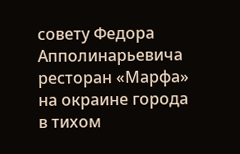совету Федора Апполинарьевича ресторан «Марфа» на окраине города в тихом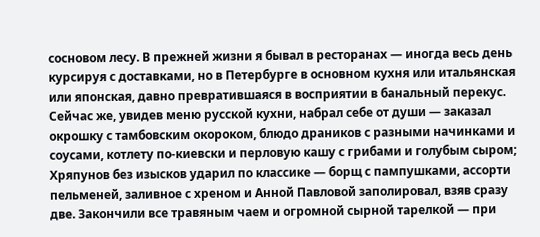сосновом лесу. В прежней жизни я бывал в ресторанах — иногда весь день курсируя с доставками, но в Петербурге в основном кухня или итальянская или японская, давно превратившаяся в восприятии в банальный перекус. Сейчас же, увидев меню русской кухни, набрал себе от души — заказал окрошку с тамбовским окороком, блюдо драников с разными начинками и соусами, котлету по-киевски и перловую кашу с грибами и голубым сыром; Хряпунов без изысков ударил по классике — борщ с пампушками, ассорти пельменей, заливное с хреном и Анной Павловой заполировал, взяв сразу две. Закончили все травяным чаем и огромной сырной тарелкой — при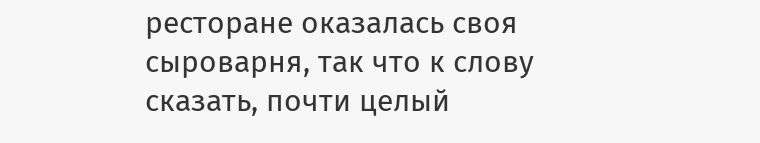ресторане оказалась своя сыроварня, так что к слову сказать, почти целый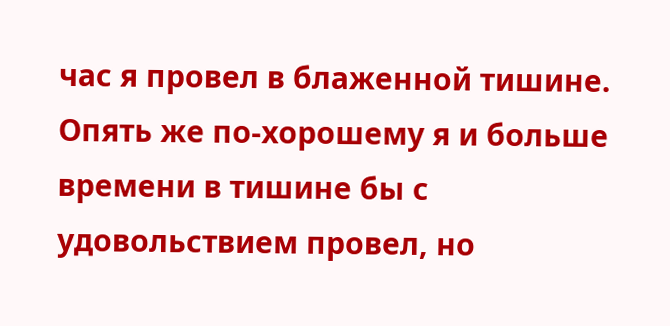час я провел в блаженной тишине.
Опять же по-хорошему я и больше времени в тишине бы с удовольствием провел, но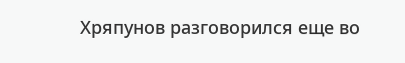Хряпунов разговорился еще во